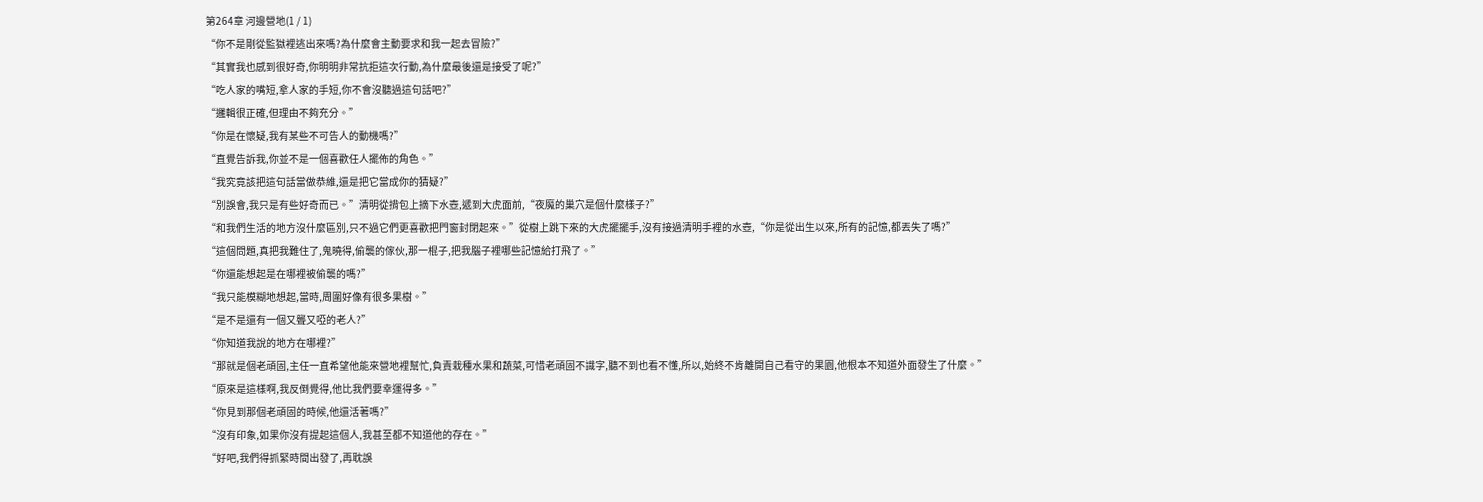第264章 河邊營地(1 / 1)
“你不是剛從監獄裡逃出來嗎?為什麼會主動要求和我一起去冒險?”
“其實我也感到很好奇,你明明非常抗拒這次行動,為什麼最後還是接受了呢?”
“吃人家的嘴短,拿人家的手短,你不會沒聽過這句話吧?”
“邏輯很正確,但理由不夠充分。”
“你是在懷疑,我有某些不可告人的動機嗎?”
“直覺告訴我,你並不是一個喜歡任人擺佈的角色。”
“我究竟該把這句話當做恭維,還是把它當成你的猜疑?”
“別誤會,我只是有些好奇而已。”清明從揹包上摘下水壺,遞到大虎面前,“夜魔的巢穴是個什麼樣子?”
“和我們生活的地方沒什麼區別,只不過它們更喜歡把門窗封閉起來。”從樹上跳下來的大虎擺擺手,沒有接過清明手裡的水壺,“你是從出生以來,所有的記憶,都丟失了嗎?”
“這個問題,真把我難住了,鬼曉得,偷襲的傢伙,那一棍子,把我腦子裡哪些記憶給打飛了。”
“你還能想起是在哪裡被偷襲的嗎?”
“我只能模糊地想起,當時,周圍好像有很多果樹。”
“是不是還有一個又聾又啞的老人?”
“你知道我說的地方在哪裡?”
“那就是個老頑固,主任一直希望他能來營地裡幫忙,負責栽種水果和蔬菜,可惜老頑固不識字,聽不到也看不懂,所以,始終不肯離開自己看守的果園,他根本不知道外面發生了什麼。”
“原來是這樣啊,我反倒覺得,他比我們要幸運得多。”
“你見到那個老頑固的時候,他還活著嗎?”
“沒有印象,如果你沒有提起這個人,我甚至都不知道他的存在。”
“好吧,我們得抓緊時間出發了,再耽誤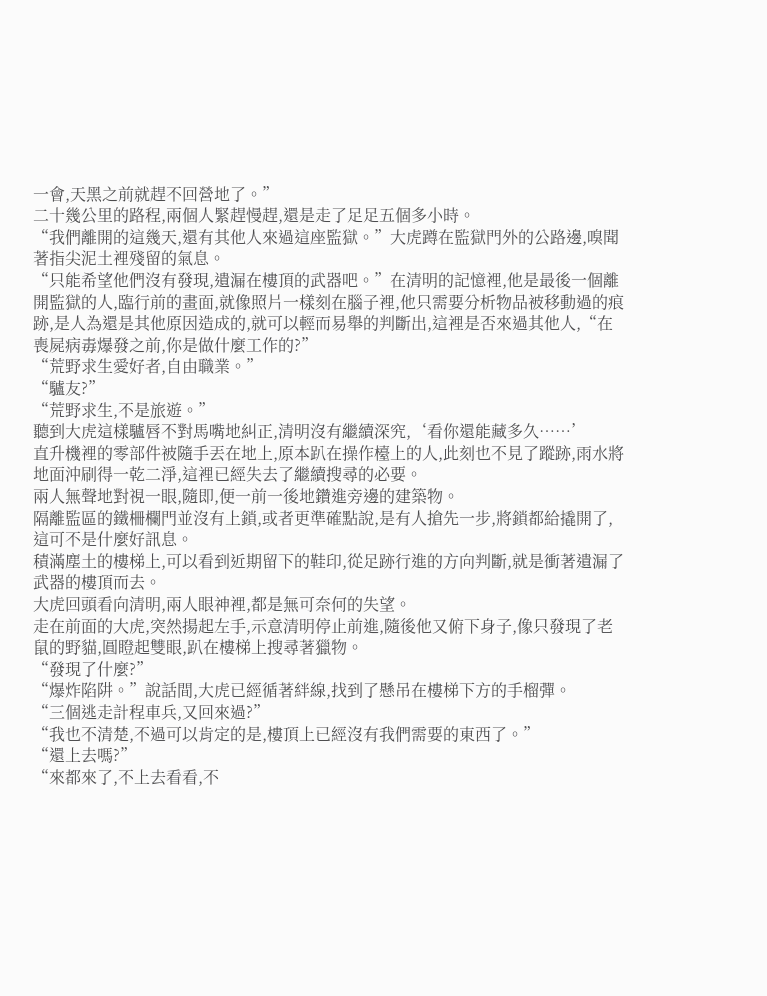一會,天黑之前就趕不回營地了。”
二十幾公里的路程,兩個人緊趕慢趕,還是走了足足五個多小時。
“我們離開的這幾天,還有其他人來過這座監獄。”大虎蹲在監獄門外的公路邊,嗅聞著指尖泥土裡殘留的氣息。
“只能希望他們沒有發現,遺漏在樓頂的武器吧。”在清明的記憶裡,他是最後一個離開監獄的人,臨行前的畫面,就像照片一樣刻在腦子裡,他只需要分析物品被移動過的痕跡,是人為還是其他原因造成的,就可以輕而易舉的判斷出,這裡是否來過其他人,“在喪屍病毒爆發之前,你是做什麼工作的?”
“荒野求生愛好者,自由職業。”
“驢友?”
“荒野求生,不是旅遊。”
聽到大虎這樣驢唇不對馬嘴地糾正,清明沒有繼續深究,‘看你還能藏多久……’
直升機裡的零部件被隨手丟在地上,原本趴在操作檯上的人,此刻也不見了蹤跡,雨水將地面沖刷得一乾二淨,這裡已經失去了繼續搜尋的必要。
兩人無聲地對視一眼,隨即,便一前一後地鑽進旁邊的建築物。
隔離監區的鐵柵欄門並沒有上鎖,或者更準確點說,是有人搶先一步,將鎖都給撬開了,這可不是什麼好訊息。
積滿塵土的樓梯上,可以看到近期留下的鞋印,從足跡行進的方向判斷,就是衝著遺漏了武器的樓頂而去。
大虎回頭看向清明,兩人眼神裡,都是無可奈何的失望。
走在前面的大虎,突然揚起左手,示意清明停止前進,隨後他又俯下身子,像只發現了老鼠的野貓,圓瞪起雙眼,趴在樓梯上搜尋著獵物。
“發現了什麼?”
“爆炸陷阱。”說話間,大虎已經循著絆線,找到了懸吊在樓梯下方的手榴彈。
“三個逃走計程車兵,又回來過?”
“我也不清楚,不過可以肯定的是,樓頂上已經沒有我們需要的東西了。”
“還上去嗎?”
“來都來了,不上去看看,不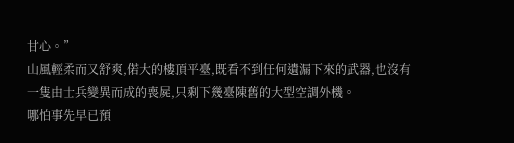甘心。”
山風輕柔而又舒爽,偌大的樓頂平臺,既看不到任何遺漏下來的武器,也沒有一隻由士兵變異而成的喪屍,只剩下幾臺陳舊的大型空調外機。
哪怕事先早已預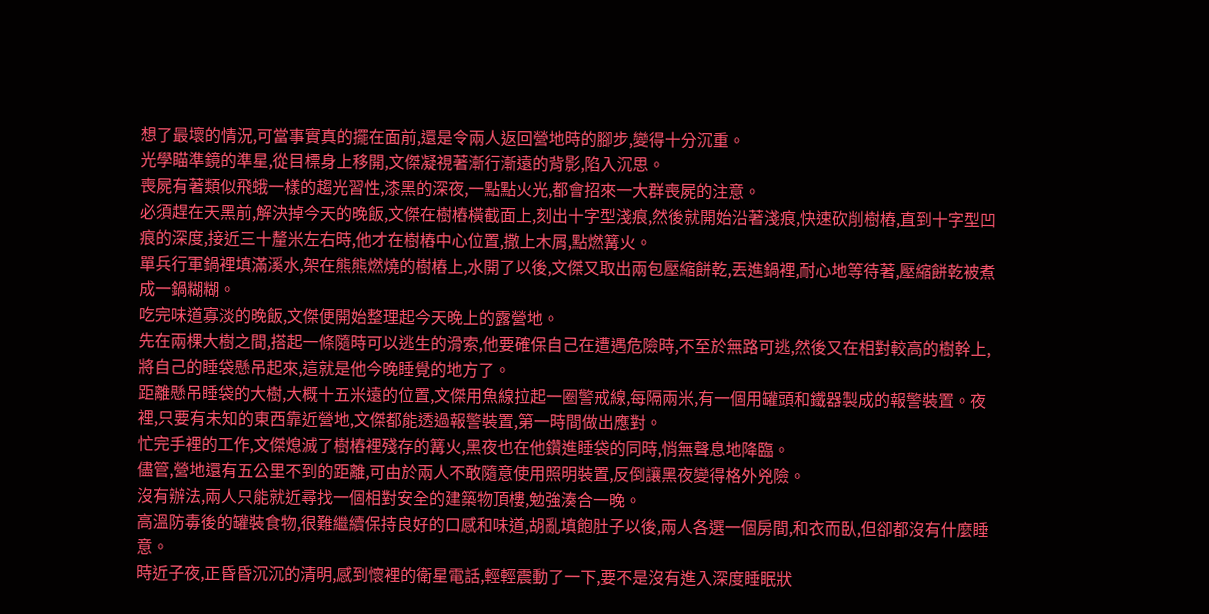想了最壞的情況,可當事實真的擺在面前,還是令兩人返回營地時的腳步,變得十分沉重。
光學瞄準鏡的準星,從目標身上移開,文傑凝視著漸行漸遠的背影,陷入沉思。
喪屍有著類似飛蛾一樣的趨光習性,漆黑的深夜,一點點火光,都會招來一大群喪屍的注意。
必須趕在天黑前,解決掉今天的晚飯,文傑在樹樁橫截面上,刻出十字型淺痕,然後就開始沿著淺痕,快速砍削樹樁,直到十字型凹痕的深度,接近三十釐米左右時,他才在樹樁中心位置,撒上木屑,點燃篝火。
單兵行軍鍋裡填滿溪水,架在熊熊燃燒的樹樁上,水開了以後,文傑又取出兩包壓縮餅乾,丟進鍋裡,耐心地等待著,壓縮餅乾被煮成一鍋糊糊。
吃完味道寡淡的晚飯,文傑便開始整理起今天晚上的露營地。
先在兩棵大樹之間,搭起一條隨時可以逃生的滑索,他要確保自己在遭遇危險時,不至於無路可逃,然後又在相對較高的樹幹上,將自己的睡袋懸吊起來,這就是他今晚睡覺的地方了。
距離懸吊睡袋的大樹,大概十五米遠的位置,文傑用魚線拉起一圈警戒線,每隔兩米,有一個用罐頭和鐵器製成的報警裝置。夜裡,只要有未知的東西靠近營地,文傑都能透過報警裝置,第一時間做出應對。
忙完手裡的工作,文傑熄滅了樹樁裡殘存的篝火,黑夜也在他鑽進睡袋的同時,悄無聲息地降臨。
儘管,營地還有五公里不到的距離,可由於兩人不敢隨意使用照明裝置,反倒讓黑夜變得格外兇險。
沒有辦法,兩人只能就近尋找一個相對安全的建築物頂樓,勉強湊合一晚。
高溫防毒後的罐裝食物,很難繼續保持良好的口感和味道,胡亂填飽肚子以後,兩人各選一個房間,和衣而臥,但卻都沒有什麼睡意。
時近子夜,正昏昏沉沉的清明,感到懷裡的衛星電話,輕輕震動了一下,要不是沒有進入深度睡眠狀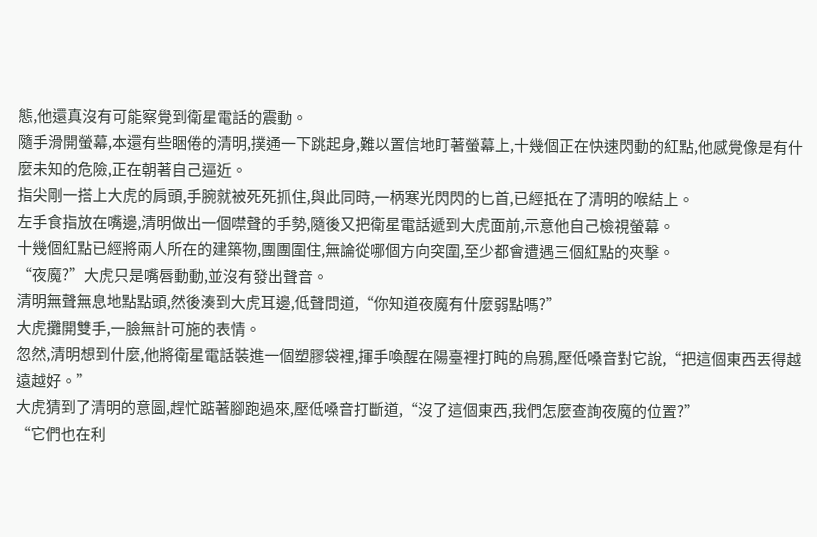態,他還真沒有可能察覺到衛星電話的震動。
隨手滑開螢幕,本還有些睏倦的清明,撲通一下跳起身,難以置信地盯著螢幕上,十幾個正在快速閃動的紅點,他感覺像是有什麼未知的危險,正在朝著自己逼近。
指尖剛一搭上大虎的肩頭,手腕就被死死抓住,與此同時,一柄寒光閃閃的匕首,已經抵在了清明的喉結上。
左手食指放在嘴邊,清明做出一個噤聲的手勢,隨後又把衛星電話遞到大虎面前,示意他自己檢視螢幕。
十幾個紅點已經將兩人所在的建築物,團團圍住,無論從哪個方向突圍,至少都會遭遇三個紅點的夾擊。
“夜魔?”大虎只是嘴唇動動,並沒有發出聲音。
清明無聲無息地點點頭,然後湊到大虎耳邊,低聲問道,“你知道夜魔有什麼弱點嗎?”
大虎攤開雙手,一臉無計可施的表情。
忽然,清明想到什麼,他將衛星電話裝進一個塑膠袋裡,揮手喚醒在陽臺裡打盹的烏鴉,壓低嗓音對它說,“把這個東西丟得越遠越好。”
大虎猜到了清明的意圖,趕忙踮著腳跑過來,壓低嗓音打斷道,“沒了這個東西,我們怎麼查詢夜魔的位置?”
“它們也在利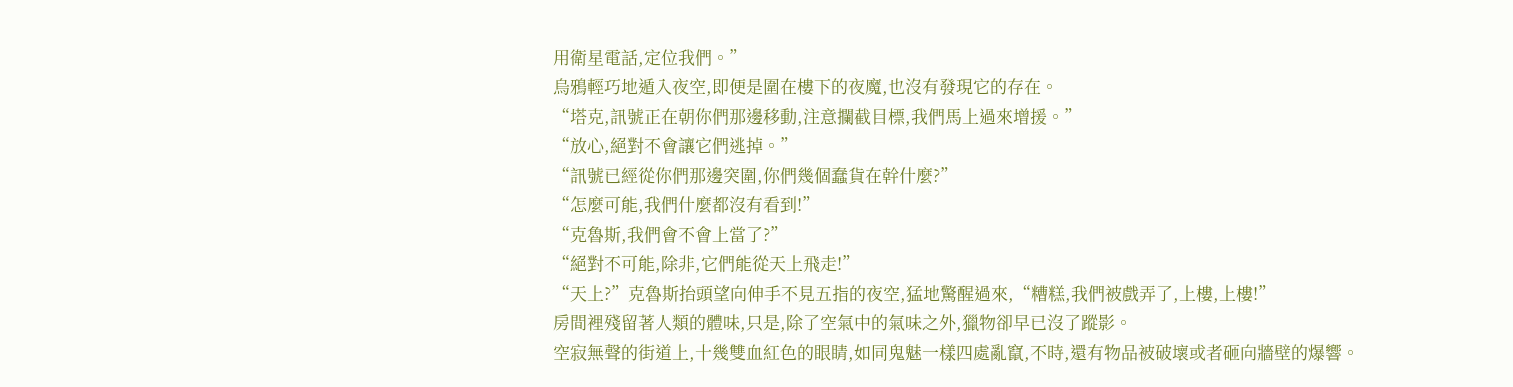用衛星電話,定位我們。”
烏鴉輕巧地遁入夜空,即便是圍在樓下的夜魔,也沒有發現它的存在。
“塔克,訊號正在朝你們那邊移動,注意攔截目標,我們馬上過來增援。”
“放心,絕對不會讓它們逃掉。”
“訊號已經從你們那邊突圍,你們幾個蠢貨在幹什麼?”
“怎麼可能,我們什麼都沒有看到!”
“克魯斯,我們會不會上當了?”
“絕對不可能,除非,它們能從天上飛走!”
“天上?”克魯斯抬頭望向伸手不見五指的夜空,猛地驚醒過來,“糟糕,我們被戲弄了,上樓,上樓!”
房間裡殘留著人類的體味,只是,除了空氣中的氣味之外,獵物卻早已沒了蹤影。
空寂無聲的街道上,十幾雙血紅色的眼睛,如同鬼魅一樣四處亂竄,不時,還有物品被破壞或者砸向牆壁的爆響。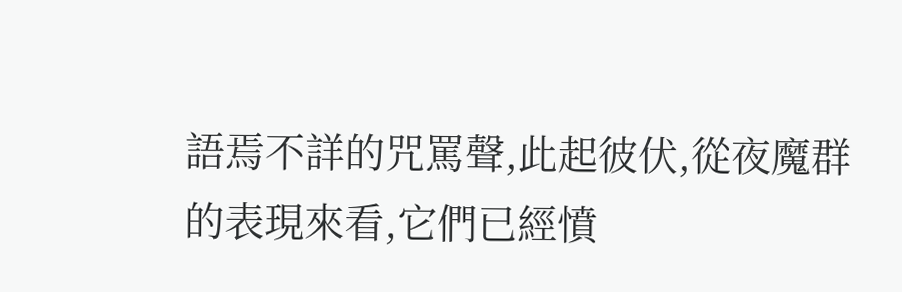語焉不詳的咒罵聲,此起彼伏,從夜魔群的表現來看,它們已經憤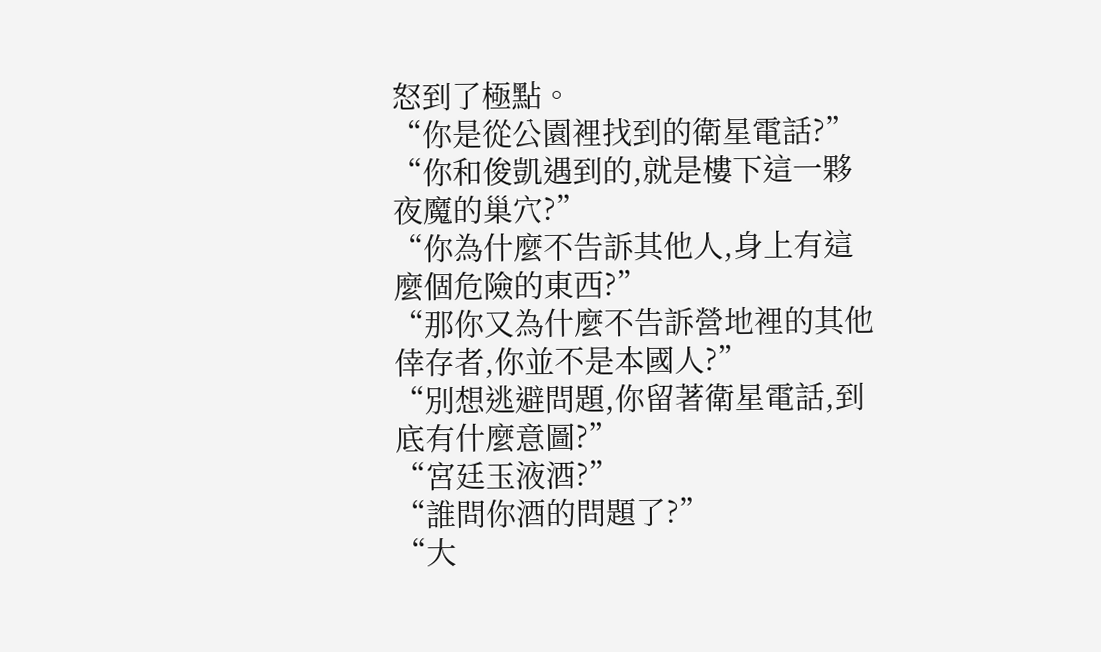怒到了極點。
“你是從公園裡找到的衛星電話?”
“你和俊凱遇到的,就是樓下這一夥夜魔的巢穴?”
“你為什麼不告訴其他人,身上有這麼個危險的東西?”
“那你又為什麼不告訴營地裡的其他倖存者,你並不是本國人?”
“別想逃避問題,你留著衛星電話,到底有什麼意圖?”
“宮廷玉液酒?”
“誰問你酒的問題了?”
“大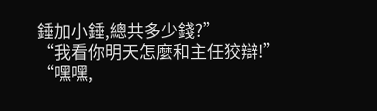錘加小錘,總共多少錢?”
“我看你明天怎麼和主任狡辯!”
“嘿嘿,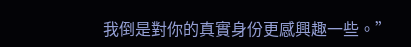我倒是對你的真實身份更感興趣一些。”